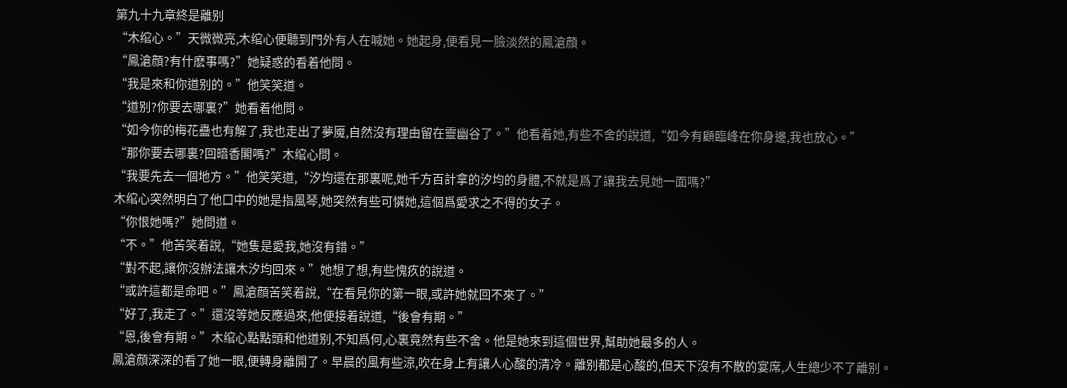第九十九章終是離别
“木绾心。”天微微亮,木绾心便聽到門外有人在喊她。她起身,便看見一臉淡然的鳳滄顔。
“鳳滄顔?有什麽事嗎?”她疑惑的看着他問。
“我是來和你道别的。”他笑笑道。
“道别?你要去哪裏?”她看着他問。
“如今你的梅花蠱也有解了,我也走出了夢魇,自然沒有理由留在靈幽谷了。”他看着她,有些不舍的說道,“如今有顧臨峰在你身邊,我也放心。”
“那你要去哪裏?回暗香閣嗎?”木绾心問。
“我要先去一個地方。”他笑笑道,“汐均還在那裏呢,她千方百計拿的汐均的身體,不就是爲了讓我去見她一面嗎?”
木绾心突然明白了他口中的她是指風琴,她突然有些可憐她,這個爲愛求之不得的女子。
“你恨她嗎?”她問道。
“不。”他苦笑着說,“她隻是愛我,她沒有錯。”
“對不起,讓你沒辦法讓木汐均回來。”她想了想,有些愧疚的說道。
“或許這都是命吧。”鳳滄顔苦笑着說,“在看見你的第一眼,或許她就回不來了。”
“好了,我走了。”還沒等她反應過來,他便接着說道,“後會有期。”
“恩,後會有期。”木绾心點點頭和他道别,不知爲何,心裏竟然有些不舍。他是她來到這個世界,幫助她最多的人。
鳳滄顔深深的看了她一眼,便轉身離開了。早晨的風有些涼,吹在身上有讓人心酸的清冷。離别都是心酸的,但天下沒有不散的宴席,人生總少不了離别。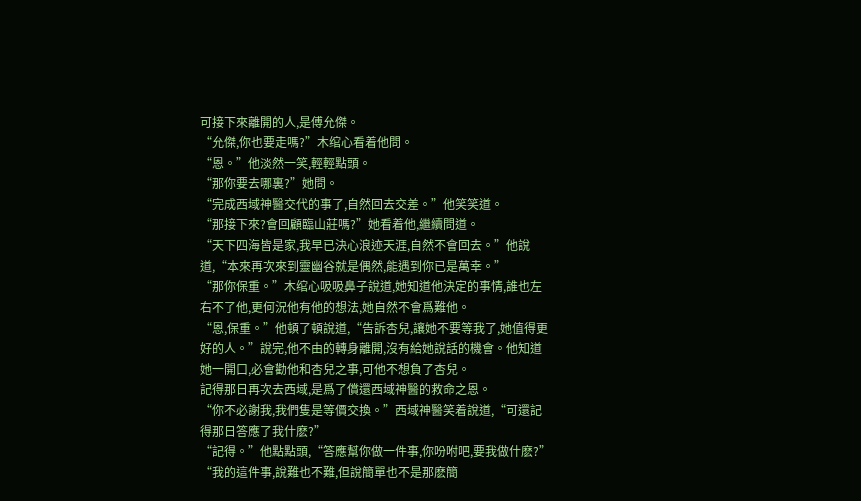可接下來離開的人,是傅允傑。
“允傑,你也要走嗎?”木绾心看着他問。
“恩。”他淡然一笑,輕輕點頭。
“那你要去哪裏?”她問。
“完成西域神醫交代的事了,自然回去交差。”他笑笑道。
“那接下來?會回顧臨山莊嗎?”她看着他,繼續問道。
“天下四海皆是家,我早已決心浪迹天涯,自然不會回去。”他說道,“本來再次來到靈幽谷就是偶然,能遇到你已是萬幸。”
“那你保重。”木绾心吸吸鼻子說道,她知道他決定的事情,誰也左右不了他,更何況他有他的想法,她自然不會爲難他。
“恩,保重。”他頓了頓說道,“告訴杏兒,讓她不要等我了,她值得更好的人。”說完,他不由的轉身離開,沒有給她說話的機會。他知道她一開口,必會勸他和杏兒之事,可他不想負了杏兒。
記得那日再次去西域,是爲了償還西域神醫的救命之恩。
“你不必謝我,我們隻是等價交換。”西域神醫笑着說道,“可還記得那日答應了我什麽?”
“記得。”他點點頭,“答應幫你做一件事,你吩咐吧,要我做什麽?”
“我的這件事,說難也不難,但說簡單也不是那麽簡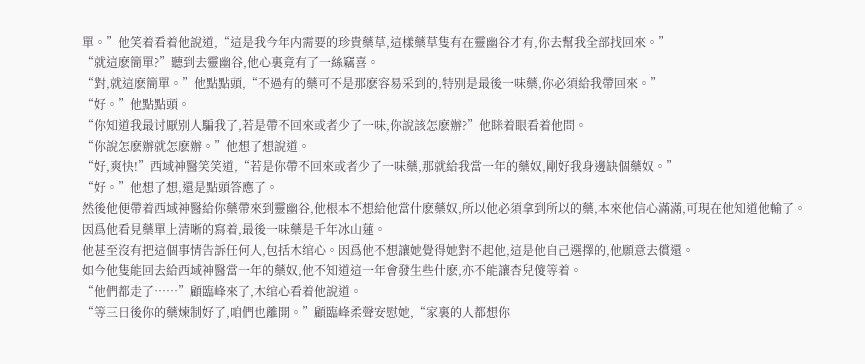單。”他笑着看着他說道,“這是我今年内需要的珍貴藥草,這樣藥草隻有在靈幽谷才有,你去幫我全部找回來。”
“就這麽簡單?”聽到去靈幽谷,他心裏竟有了一絲竊喜。
“對,就這麽簡單。”他點點頭,“不過有的藥可不是那麽容易采到的,特别是最後一味藥,你必須給我帶回來。”
“好。”他點點頭。
“你知道我最讨厭别人騙我了,若是帶不回來或者少了一味,你說該怎麽辦?”他眯着眼看着他問。
“你說怎麽辦就怎麽辦。”他想了想說道。
“好,爽快!”西域神醫笑笑道,“若是你帶不回來或者少了一味藥,那就給我當一年的藥奴,剛好我身邊缺個藥奴。”
“好。”他想了想,還是點頭答應了。
然後他便帶着西域神醫給你藥帶來到靈幽谷,他根本不想給他當什麽藥奴,所以他必須拿到所以的藥,本來他信心滿滿,可現在他知道他輸了。
因爲他看見藥單上清晰的寫着,最後一味藥是千年冰山蓮。
他甚至沒有把這個事情告訴任何人,包括木绾心。因爲他不想讓她覺得她對不起他,這是他自己選擇的,他願意去償還。
如今他隻能回去給西域神醫當一年的藥奴,他不知道這一年會發生些什麽,亦不能讓杏兒傻等着。
“他們都走了……”顧臨峰來了,木绾心看着他說道。
“等三日後你的藥煉制好了,咱們也離開。”顧臨峰柔聲安慰她,“家裏的人都想你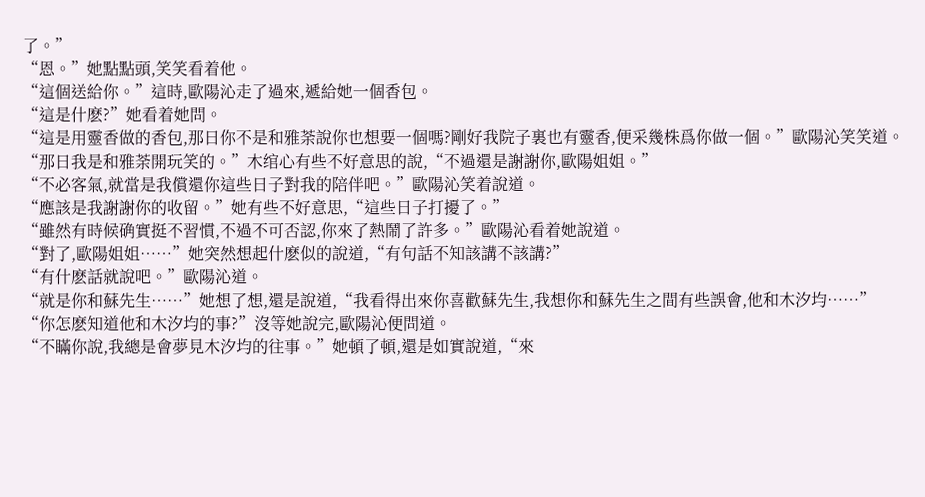了。”
“恩。”她點點頭,笑笑看着他。
“這個送給你。”這時,歐陽沁走了過來,遞給她一個香包。
“這是什麽?”她看着她問。
“這是用靈香做的香包,那日你不是和雅荼說你也想要一個嗎?剛好我院子裏也有靈香,便采幾株爲你做一個。”歐陽沁笑笑道。
“那日我是和雅荼開玩笑的。”木绾心有些不好意思的說,“不過還是謝謝你,歐陽姐姐。”
“不必客氣,就當是我償還你這些日子對我的陪伴吧。”歐陽沁笑着說道。
“應該是我謝謝你的收留。”她有些不好意思,“這些日子打擾了。”
“雖然有時候确實挺不習慣,不過不可否認,你來了熱鬧了許多。”歐陽沁看着她說道。
“對了,歐陽姐姐……”她突然想起什麽似的說道,“有句話不知該講不該講?”
“有什麽話就說吧。”歐陽沁道。
“就是你和蘇先生……”她想了想,還是說道,“我看得出來你喜歡蘇先生,我想你和蘇先生之間有些誤會,他和木汐均……”
“你怎麽知道他和木汐均的事?”沒等她說完,歐陽沁便問道。
“不瞞你說,我總是會夢見木汐均的往事。”她頓了頓,還是如實說道,“來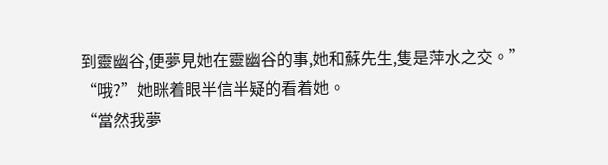到靈幽谷,便夢見她在靈幽谷的事,她和蘇先生,隻是萍水之交。”
“哦?”她眯着眼半信半疑的看着她。
“當然我夢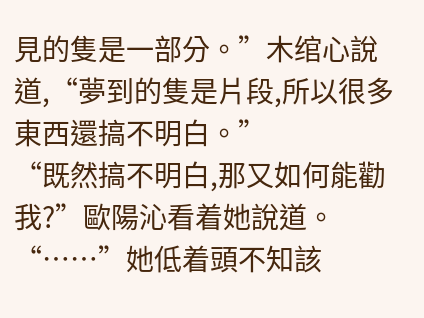見的隻是一部分。”木绾心說道,“夢到的隻是片段,所以很多東西還搞不明白。”
“既然搞不明白,那又如何能勸我?”歐陽沁看着她說道。
“……”她低着頭不知該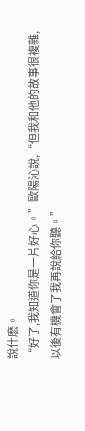說什麽。
“好了,我知道你是一片好心。”歐陽沁說,“但我和他的故事很複雜,以後有機會了我再說給你聽。”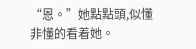“恩。”她點點頭,似懂非懂的看着她。